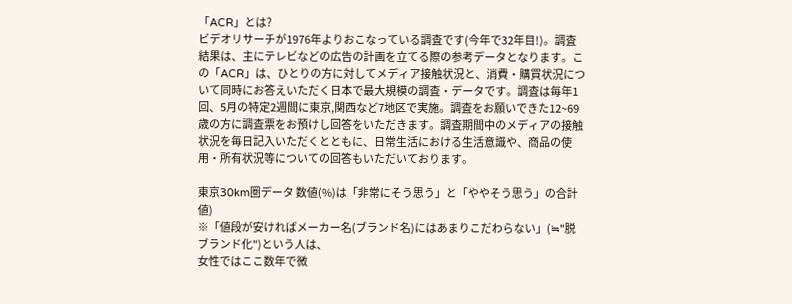「ACR」とは?
ビデオリサーチが1976年よりおこなっている調査です(今年で32年目!)。調査結果は、主にテレビなどの広告の計画を立てる際の参考データとなります。この「ACR」は、ひとりの方に対してメディア接触状況と、消費・購買状況について同時にお答えいただく日本で最大規模の調査・データです。調査は毎年1回、5月の特定2週間に東京,関西など7地区で実施。調査をお願いできた12~69歳の方に調査票をお預けし回答をいただきます。調査期間中のメディアの接触状況を毎日記入いただくとともに、日常生活における生活意識や、商品の使用・所有状況等についての回答もいただいております。

東京30km圏データ 数値(%)は「非常にそう思う」と「ややそう思う」の合計値)
※「値段が安ければメーカー名(ブランド名)にはあまりこだわらない」(≒"脱ブランド化")という人は、
女性ではここ数年で微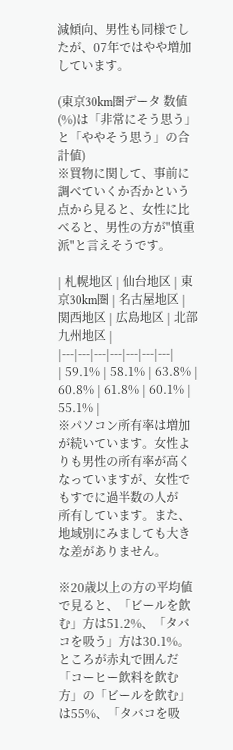減傾向、男性も同様でしたが、07年ではやや増加しています。

(東京30km圏データ 数値(%)は「非常にそう思う」と「ややそう思う」の合計値)
※買物に関して、事前に調べていくか否かという点から見ると、女性に比べると、男性の方が"慎重派"と言えそうです。

| 札幌地区 | 仙台地区 | 東京30km圏 | 名古屋地区 | 関西地区 | 広島地区 | 北部九州地区 |
|---|---|---|---|---|---|---|
| 59.1% | 58.1% | 63.8% | 60.8% | 61.8% | 60.1% | 55.1% |
※パソコン所有率は増加が続いています。女性よりも男性の所有率が高くなっていますが、女性でもすでに過半数の人が
所有しています。また、地域別にみましても大きな差がありません。

※20歳以上の方の平均値で見ると、「ビールを飲む」方は51.2%、「タバコを吸う」方は30.1%。
ところが赤丸で囲んだ「コーヒー飲料を飲む方」の「ビールを飲む」は55%、「タバコを吸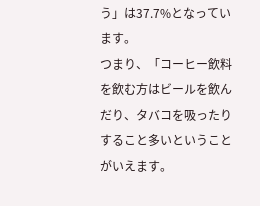う」は37.7%となっています。
つまり、「コーヒー飲料を飲む方はビールを飲んだり、タバコを吸ったりすること多いということがいえます。